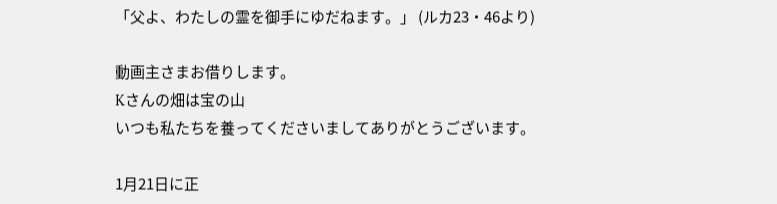「父よ、わたしの霊を御手にゆだねます。」 (ルカ23・46より)

動画主さまお借りします。
Kさんの畑は宝の山
いつも私たちを養ってくださいましてありがとうございます。

1月21日に正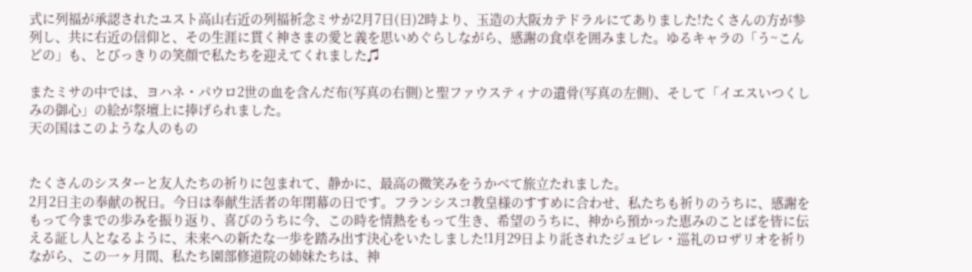式に列福が承認されたユスト高山右近の列福祈念ミサが2月7日(日)2時より、玉造の大阪カテドラルにてありました!たくさんの方が参列し、共に右近の信仰と、その生涯に貫く神さまの愛と義を思いめぐらしながら、感謝の食卓を囲みました。ゆるキャラの「う~こんどの」も、とびっきりの笑顔で私たちを迎えてくれました♫

またミサの中では、ヨハネ・パウロ2世の血を含んだ布(写真の右側)と聖ファウスティナの遺骨(写真の左側)、そして「イエスいつくしみの御心」の絵が祭壇上に捧げられました。
天の国はこのような人のもの


たくさんのシスターと友人たちの祈りに包まれて、静かに、最高の微笑みをうかべて旅立たれました。
2月2日主の奉献の祝日。今日は奉献生活者の年閉幕の日です。フランシスコ教皇様のすすめに合わせ、私たちも祈りのうちに、感謝をもって今までの歩みを振り返り、喜びのうちに今、この時を情熱をもって生き、希望のうちに、神から預かった恵みのことばを皆に伝える証し人となるように、未来への新たな一歩を踏み出す決心をいたしました!1月29日より託されたジュビレ・巡礼のロザリオを祈りながら、この一ヶ月間、私たち園部修道院の姉妹たちは、神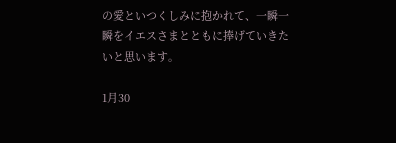の愛といつくしみに抱かれて、一瞬一瞬をイエスさまとともに捧げていきたいと思います。

1月30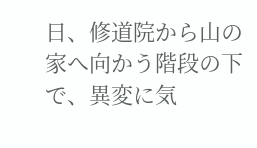日、修道院から山の家へ向かう階段の下で、異変に気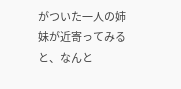がついた一人の姉妹が近寄ってみると、なんと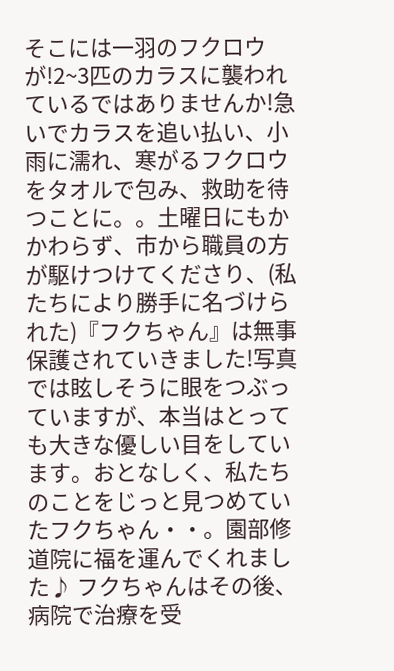そこには一羽のフクロウが!2~3匹のカラスに襲われているではありませんか!急いでカラスを追い払い、小雨に濡れ、寒がるフクロウをタオルで包み、救助を待つことに。。土曜日にもかかわらず、市から職員の方が駆けつけてくださり、(私たちにより勝手に名づけられた)『フクちゃん』は無事保護されていきました!写真では眩しそうに眼をつぶっていますが、本当はとっても大きな優しい目をしています。おとなしく、私たちのことをじっと見つめていたフクちゃん・・。園部修道院に福を運んでくれました♪ フクちゃんはその後、病院で治療を受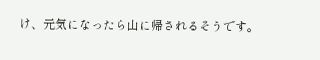け、元気になったら山に帰されるそうです。